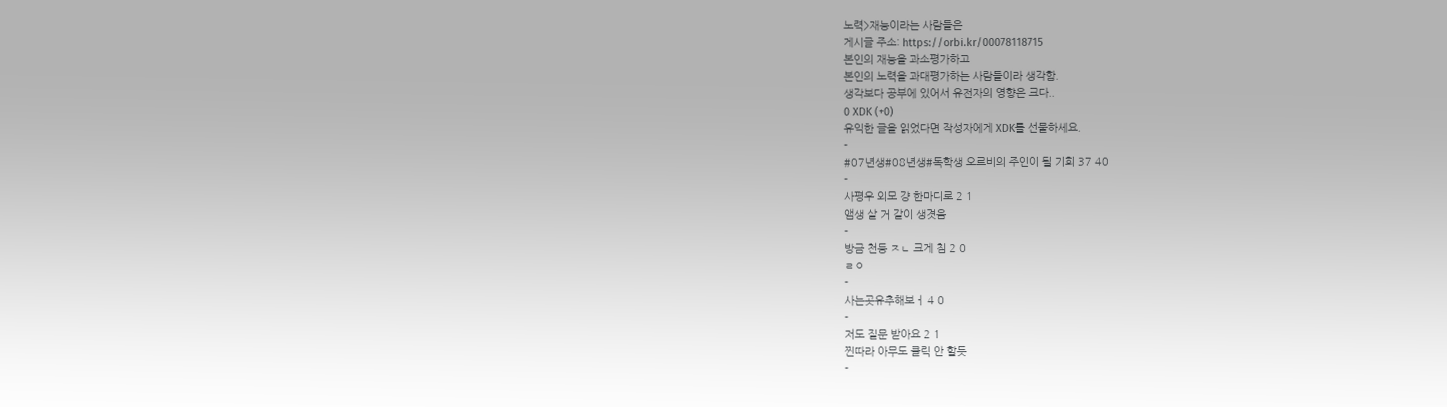노력>재능이라는 사람들은
게시글 주소: https://orbi.kr/00078118715
본인의 재능을 과소평가하고
본인의 노력을 과대평가하는 사람들이라 생각함.
생각보다 공부에 있어서 유전자의 영향은 크다..
0 XDK (+0)
유익한 글을 읽었다면 작성자에게 XDK를 선물하세요.
-
#07년생#08년생#독학생 오르비의 주인이 될 기회 37 40
-
사평우 외모 걍 한마디로 2 1
앰생 살 거 같이 생겻음
-
방금 천둥 ㅈㄴ 크게 침 2 0
ㄹㅇ
-
사는곳유추해보ㅓ 4 0
-
저도 질문 받아요 2 1
찐따라 아무도 클릭 안 할듯
-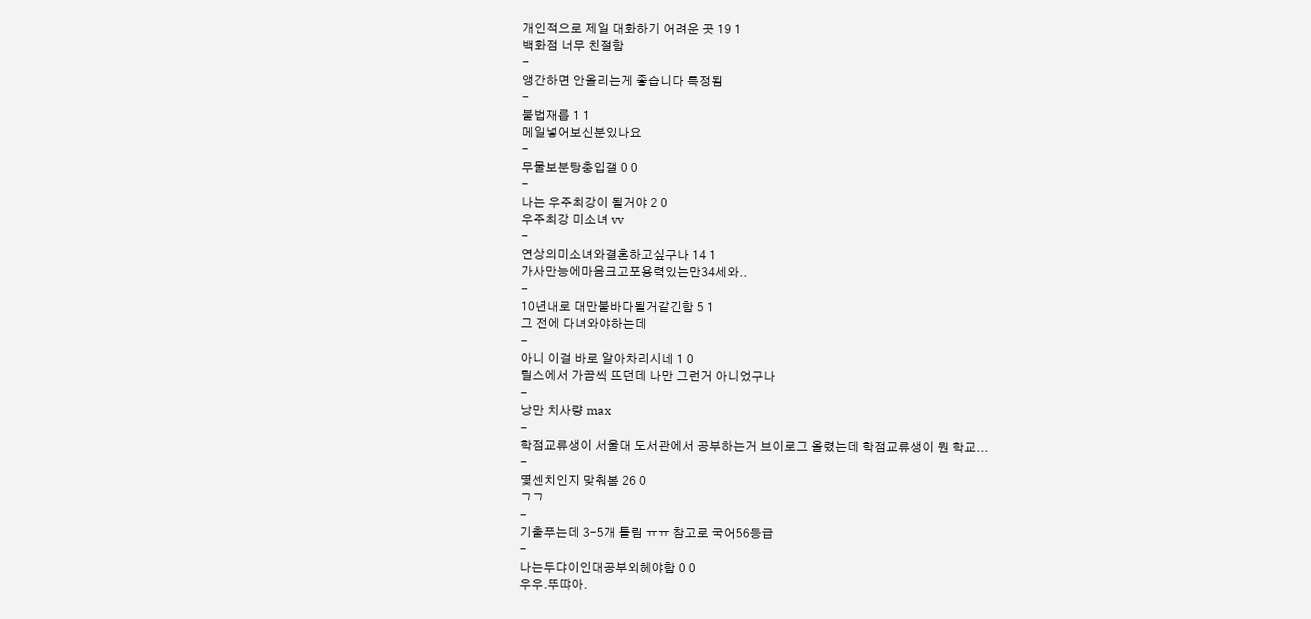개인적으로 제일 대화하기 어려운 곳 19 1
백화점 너무 친절함
-
앵간하면 안올리는게 좋습니다 특정됨
-
불법재릅 1 1
메일넣어보신분있나요
-
무물보분탕충입갤 0 0
-
나는 우주최강이 될거야 2 0
우주최강 미소녀 vv
-
연상의미소녀와결혼하고싶구나 14 1
가사만능에마음크고포용력있는만34세와..
-
10년내로 대만불바다될거같긴함 5 1
그 전에 다녀와야하는데
-
아니 이걸 바로 알아차리시네 1 0
릴스에서 가끔씩 뜨던데 나만 그런거 아니었구나
-
낭만 치사량 max
-
학점교류생이 서울대 도서관에서 공부하는거 브이로그 올렸는데 학점교류생이 뭔 학교...
-
몇센치인지 맞춰봄 26 0
ㄱㄱ
-
기출푸는데 3-5개 틀림 ㅠㅠ 참고로 국어56등급
-
나는두댜이인대공부외헤야함 0 0
우우.뚜땨아.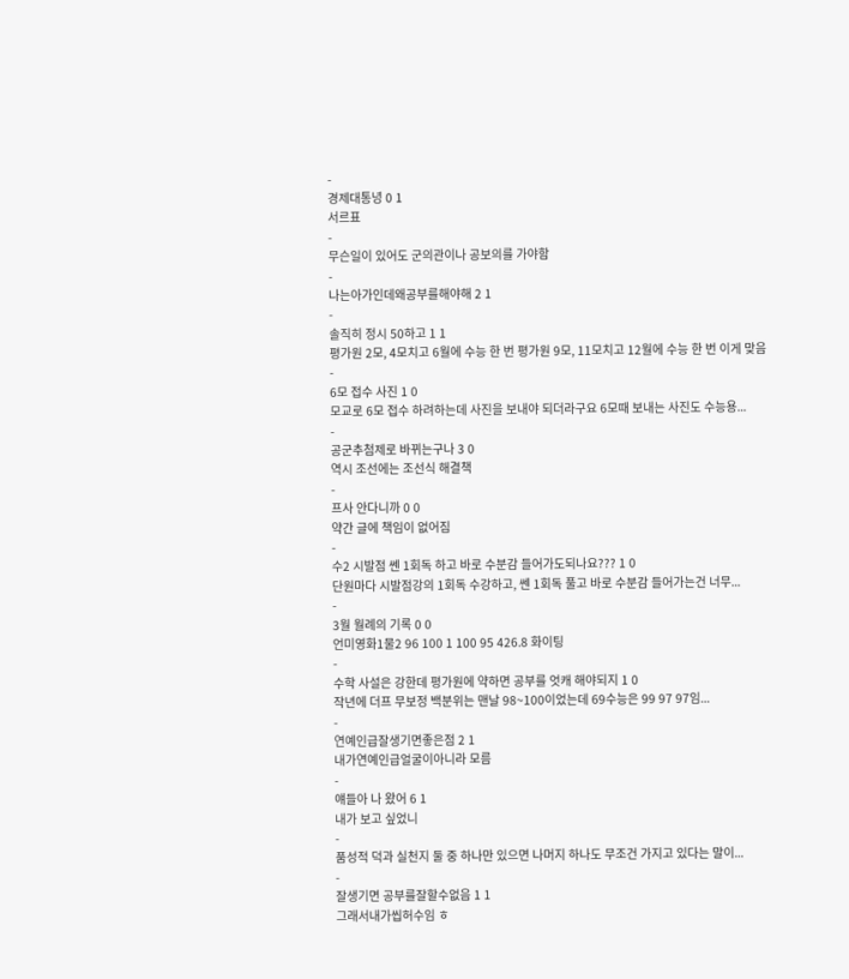-
경제대통녕 0 1
서르표
-
무슨일이 있어도 군의관이나 공보의를 가야함
-
나는아가인데왜공부를해야해 2 1
-
솔직히 정시 50하고 1 1
평가원 2모, 4모치고 6월에 수능 한 번 평가원 9모, 11모치고 12월에 수능 한 번 이게 맞음
-
6모 접수 사진 1 0
모교로 6모 접수 하려하는데 사진을 보내야 되더라구요 6모때 보내는 사진도 수능용...
-
공군추첨제로 바뀌는구나 3 0
역시 조선에는 조선식 해결책
-
프사 안다니까 0 0
약간 글에 책임이 없어짐
-
수2 시발점 쎈 1회독 하고 바로 수분감 들어가도되나요??? 1 0
단원마다 시발점강의 1회독 수강하고, 쎈 1회독 풀고 바로 수분감 들어가는건 너무...
-
3월 월례의 기록 0 0
언미영화1물2 96 100 1 100 95 426.8 화이팅
-
수학 사설은 강한데 평가원에 약하면 공부를 엇캐 해야되지 1 0
작년에 더프 무보정 백분위는 맨날 98~100이었는데 69수능은 99 97 97임...
-
연예인급잘생기면좋은점 2 1
내가연예인급얼굴이아니라 모름
-
얘들아 나 왔어 6 1
내가 보고 싶었니
-
품성적 덕과 실천지 둘 중 하나만 있으면 나머지 하나도 무조건 가지고 있다는 말이...
-
잘생기면 공부를잘할수없음 1 1
그래서내가씹허수임 ㅎ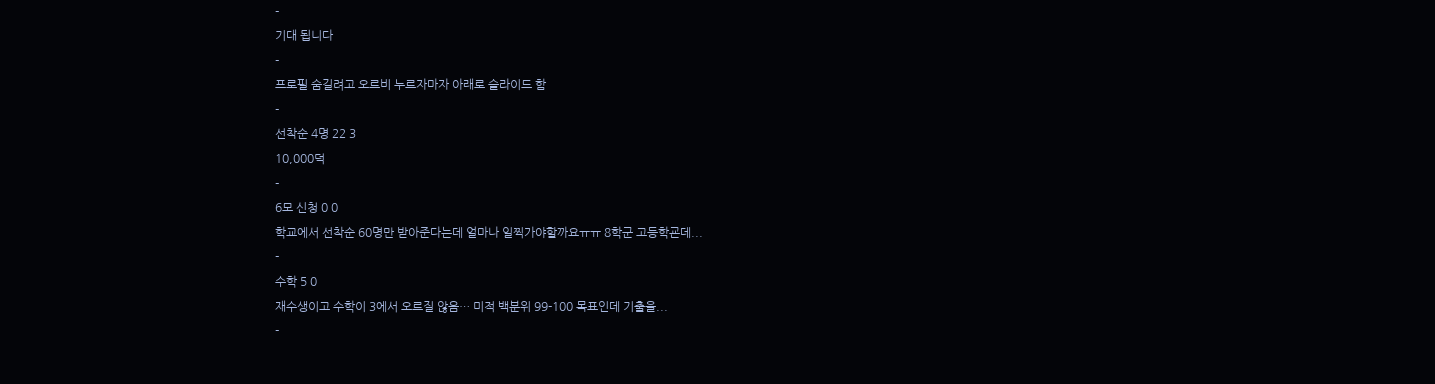-
기대 됩니다
-
프로필 숨길려고 오르비 누르자마자 아래로 슬라이드 함
-
선착순 4명 22 3
10,000덕
-
6모 신청 0 0
학교에서 선착순 60명만 받아준다는데 얼마나 일찍가야할까요ㅠㅠ 8학군 고등학굔데...
-
수학 5 0
재수생이고 수학이 3에서 오르질 않음… 미적 백분위 99-100 목표인데 기출을...
-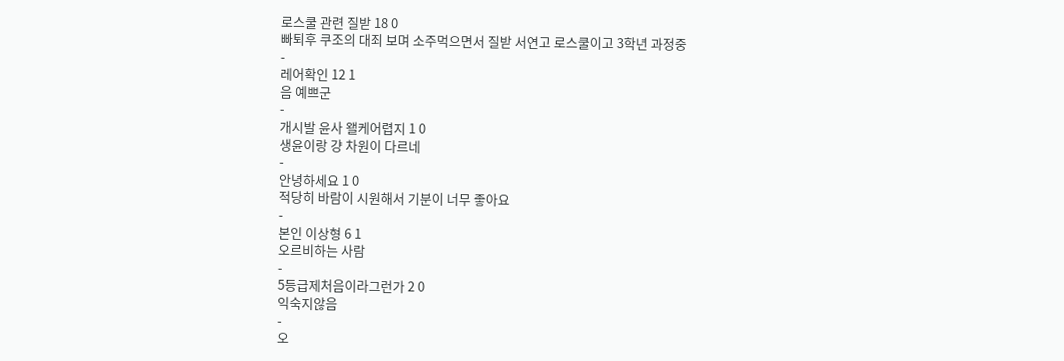로스쿨 관련 질받 18 0
빠퇴후 쿠조의 대죄 보며 소주먹으면서 질받 서연고 로스쿨이고 3학년 과정중
-
레어확인 12 1
음 예쁘군
-
개시발 윤사 왤케어렵지 1 0
생윤이랑 걍 차원이 다르네
-
안녕하세요 1 0
적당히 바람이 시원해서 기분이 너무 좋아요
-
본인 이상형 6 1
오르비하는 사람
-
5등급제처음이라그런가 2 0
익숙지않음
-
오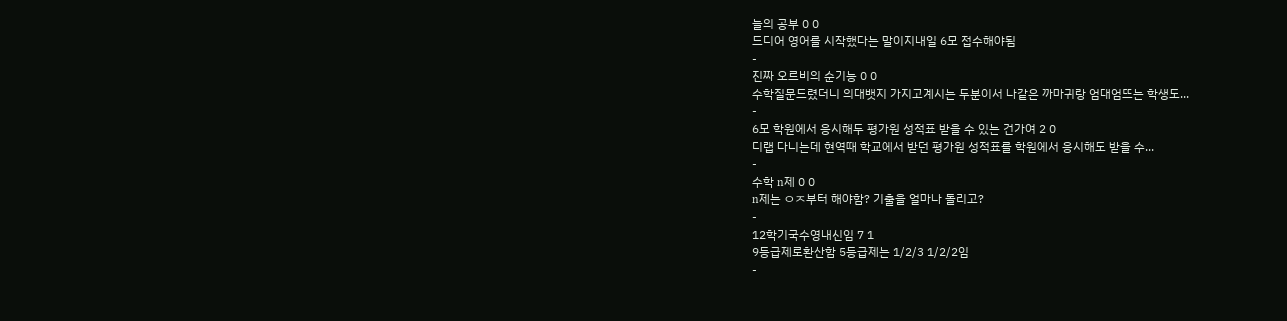늘의 공부 0 0
드디어 영어를 시작했다는 말이지내일 6모 접수해야됨
-
진짜 오르비의 순기능 0 0
수학질문드렸더니 의대뱃지 가지고계시는 두분이서 나같은 까마귀랑 엄대엄뜨는 학생도...
-
6모 학원에서 응시해두 평가원 성적표 받을 수 있는 건가여 2 0
디랩 다니는데 현역때 학교에서 받던 평가원 성적표를 학원에서 응시해도 받을 수...
-
수학 n제 0 0
n제는 ㅇㅈ부터 해야함? 기출을 얼마나 돌리고?
-
12학기국수영내신임 7 1
9등급제로환산함 5등급제는 1/2/3 1/2/2임
-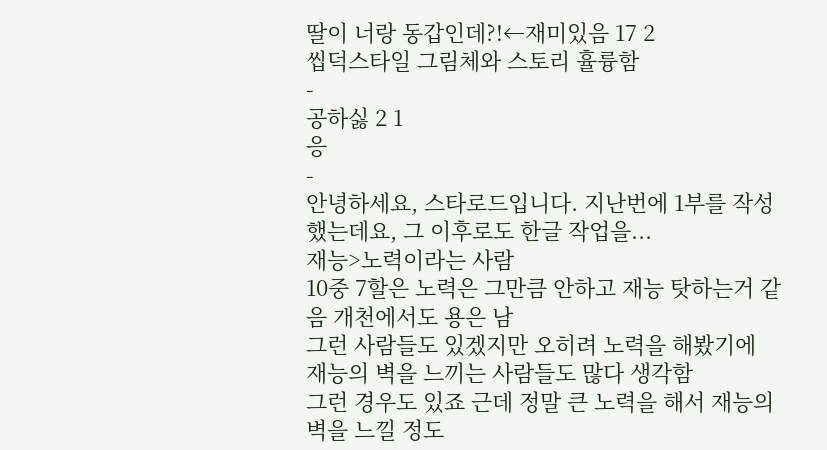딸이 너랑 동갑인데?!←재미있음 17 2
씹덕스타일 그림체와 스토리 휼륭함
-
공하싫 2 1
응
-
안녕하세요, 스타로드입니다. 지난번에 1부를 작성했는데요, 그 이후로도 한글 작업을...
재능>노력이라는 사람
10중 7할은 노력은 그만큼 안하고 재능 탓하는거 같음 개천에서도 용은 남
그런 사람들도 있겠지만 오히려 노력을 해봤기에 재능의 벽을 느끼는 사람들도 많다 생각함
그런 경우도 있죠 근데 정말 큰 노력을 해서 재능의 벽을 느낄 정도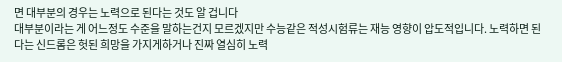면 대부분의 경우는 노력으로 된다는 것도 알 겁니다
대부분이라는 게 어느정도 수준을 말하는건지 모르겠지만 수능같은 적성시험류는 재능 영향이 압도적입니다. 노력하면 된다는 신드롬은 헛된 희망을 가지게하거나 진짜 열심히 노력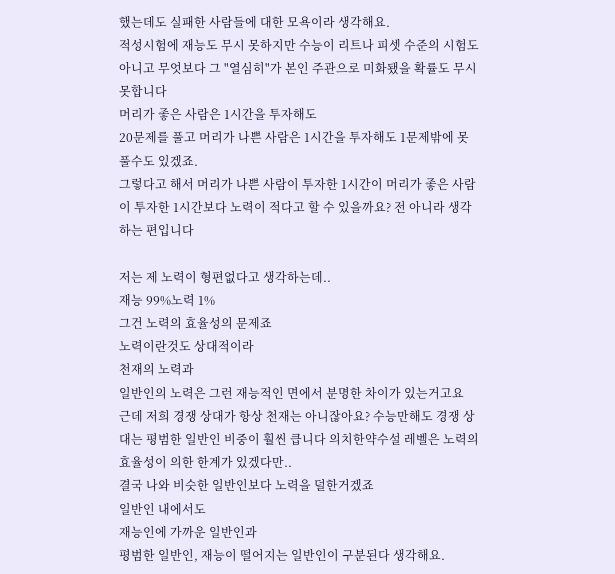했는데도 실패한 사람들에 대한 모욕이라 생각해요.
적성시험에 재능도 무시 못하지만 수능이 리트나 피셋 수준의 시험도 아니고 무엇보다 그 "열심히"가 본인 주관으로 미화됐을 확률도 무시 못합니다
머리가 좋은 사람은 1시간을 투자해도
20문제를 풀고 머리가 나쁜 사람은 1시간을 투자해도 1문제밖에 못 풀수도 있겠죠.
그렇다고 해서 머리가 나쁜 사람이 투자한 1시간이 머리가 좋은 사람이 투자한 1시간보다 노력이 적다고 할 수 있을까요? 전 아니라 생각하는 편입니다

저는 제 노력이 형편없다고 생각하는데..
재능 99%노력 1%
그건 노력의 효율성의 문제죠
노력이란것도 상대적이라
천재의 노력과
일반인의 노력은 그런 재능적인 면에서 분명한 차이가 있는거고요
근데 저희 경쟁 상대가 항상 천재는 아니잖아요? 수능만해도 경쟁 상대는 평범한 일반인 비중이 훨씬 큽니다 의치한약수설 레벨은 노력의 효율성이 의한 한계가 있겠다만..
결국 나와 비슷한 일반인보다 노력을 덜한거겠죠
일반인 내에서도
재능인에 가까운 일반인과
평범한 일반인, 재능이 떨어지는 일반인이 구분된다 생각해요.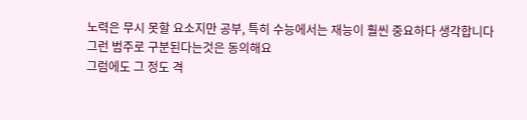노력은 무시 못할 요소지만 공부, 특히 수능에서는 재능이 훨씬 중요하다 생각합니다
그런 범주로 구분된다는것은 동의해요
그럼에도 그 정도 격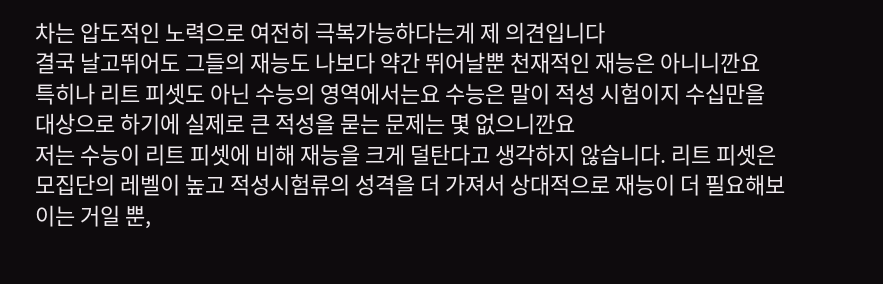차는 압도적인 노력으로 여전히 극복가능하다는게 제 의견입니다
결국 날고뛰어도 그들의 재능도 나보다 약간 뛰어날뿐 천재적인 재능은 아니니깐요
특히나 리트 피셋도 아닌 수능의 영역에서는요 수능은 말이 적성 시험이지 수십만을 대상으로 하기에 실제로 큰 적성을 묻는 문제는 몇 없으니깐요
저는 수능이 리트 피셋에 비해 재능을 크게 덜탄다고 생각하지 않습니다. 리트 피셋은 모집단의 레벨이 높고 적성시험류의 성격을 더 가져서 상대적으로 재능이 더 필요해보이는 거일 뿐,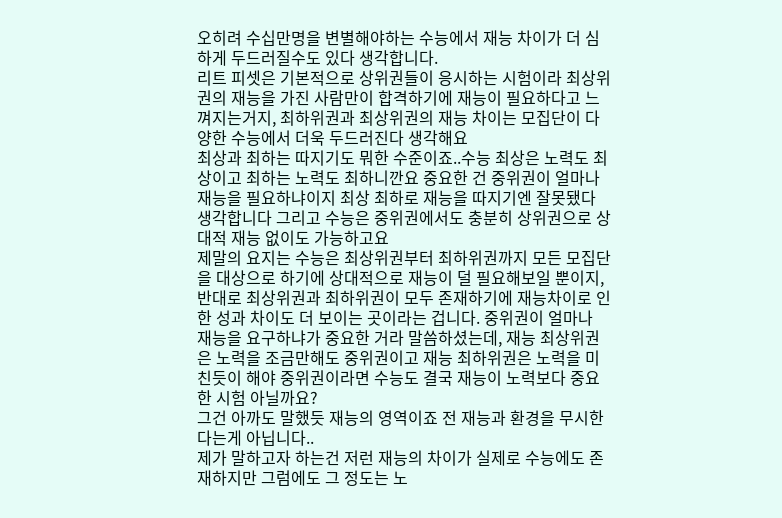오히려 수십만명을 변별해야하는 수능에서 재능 차이가 더 심하게 두드러질수도 있다 생각합니다.
리트 피셋은 기본적으로 상위권들이 응시하는 시험이라 최상위권의 재능을 가진 사람만이 합격하기에 재능이 필요하다고 느껴지는거지, 최하위권과 최상위권의 재능 차이는 모집단이 다양한 수능에서 더욱 두드러진다 생각해요
최상과 최하는 따지기도 뭐한 수준이죠..수능 최상은 노력도 최상이고 최하는 노력도 최하니깐요 중요한 건 중위권이 얼마나 재능을 필요하냐이지 최상 최하로 재능을 따지기엔 잘못됐다 생각합니다 그리고 수능은 중위권에서도 충분히 상위권으로 상대적 재능 없이도 가능하고요
제말의 요지는 수능은 최상위권부터 최하위권까지 모든 모집단을 대상으로 하기에 상대적으로 재능이 덜 필요해보일 뿐이지, 반대로 최상위권과 최하위권이 모두 존재하기에 재능차이로 인한 성과 차이도 더 보이는 곳이라는 겁니다. 중위권이 얼마나 재능을 요구하냐가 중요한 거라 말씀하셨는데, 재능 최상위권은 노력을 조금만해도 중위권이고 재능 최하위권은 노력을 미친듯이 해야 중위권이라면 수능도 결국 재능이 노력보다 중요한 시험 아닐까요?
그건 아까도 말했듯 재능의 영역이죠 전 재능과 환경을 무시한다는게 아닙니다..
제가 말하고자 하는건 저런 재능의 차이가 실제로 수능에도 존재하지만 그럼에도 그 정도는 노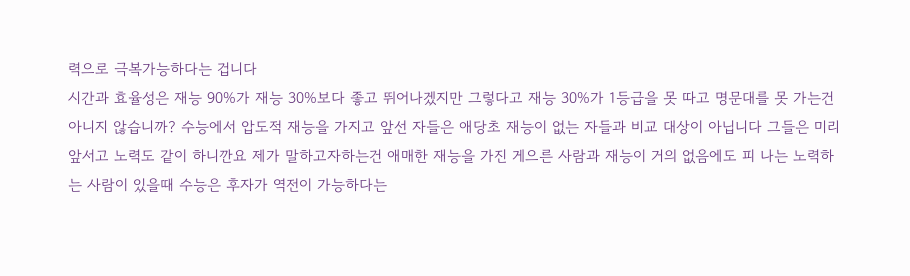력으로 극복가능하다는 겁니다
시간과 효율성은 재능 90%가 재능 30%보다 좋고 뛰어나겠지만 그렇다고 재능 30%가 1등급을 못 따고 명문대를 못 가는건 아니지 않습니까? 수능에서 압도적 재능을 가지고 앞선 자들은 애당초 재능이 없는 자들과 비교 대상이 아닙니다 그들은 미리 앞서고 노력도 같이 하니깐요 제가 말하고자하는건 애매한 재능을 가진 게으른 사람과 재능이 거의 없음에도 피 나는 노력하는 사람이 있을때 수능은 후자가 역전이 가능하다는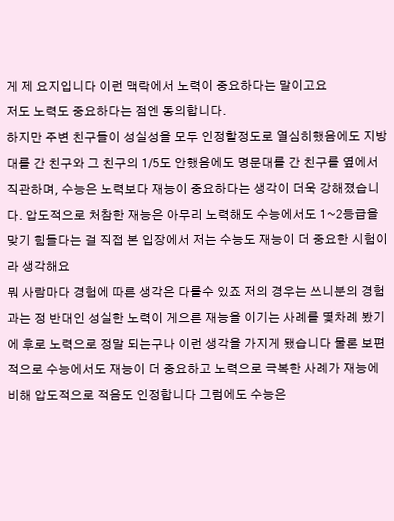게 제 요지입니다 이런 맥락에서 노력이 중요하다는 말이고요
저도 노력도 중요하다는 점엔 동의합니다.
하지만 주변 친구들이 성실성을 모두 인정할정도로 열심히했음에도 지방대를 간 친구와 그 친구의 1/5도 안했음에도 명문대를 간 친구를 옆에서 직관하며, 수능은 노력보다 재능이 중요하다는 생각이 더욱 강해졌습니다. 압도적으로 처참한 재능은 아무리 노력해도 수능에서도 1~2등급을 맞기 힘들다는 걸 직접 본 입장에서 저는 수능도 재능이 더 중요한 시험이라 생각해요
뭐 사람마다 경험에 따른 생각은 다를수 있죠 저의 경우는 쓰니분의 경험과는 정 반대인 성실한 노력이 게으른 재능을 이기는 사례를 몇차례 봤기에 후로 노력으로 정말 되는구나 이런 생각을 가지게 됐습니다 물론 보편적으로 수능에서도 재능이 더 중요하고 노력으로 극복한 사례가 재능에 비해 압도적으로 적음도 인정합니다 그럼에도 수능은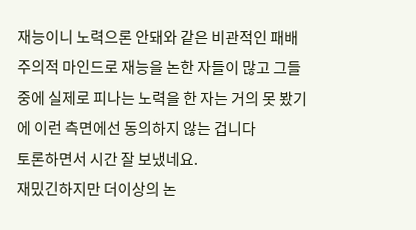재능이니 노력으론 안돼와 같은 비관적인 패배주의적 마인드로 재능을 논한 자들이 많고 그들중에 실제로 피나는 노력을 한 자는 거의 못 봤기에 이런 측면에선 동의하지 않는 겁니다
토론하면서 시간 잘 보냈네요.
재밌긴하지만 더이상의 논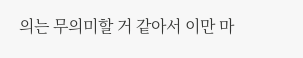의는 무의미할 거 같아서 이만 마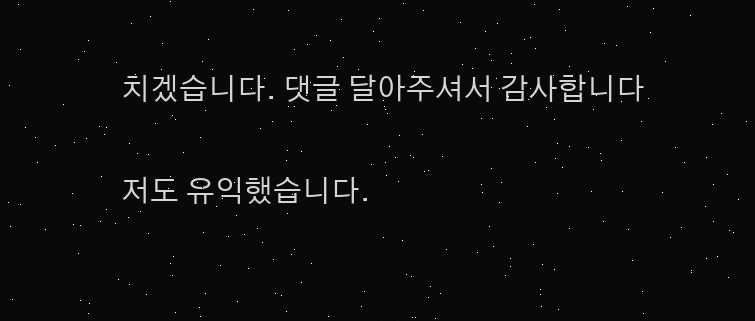치겠습니다. 댓글 달아주셔서 감사합니다

저도 유익했습니다.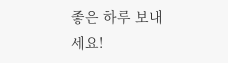좋은 하루 보내세요!